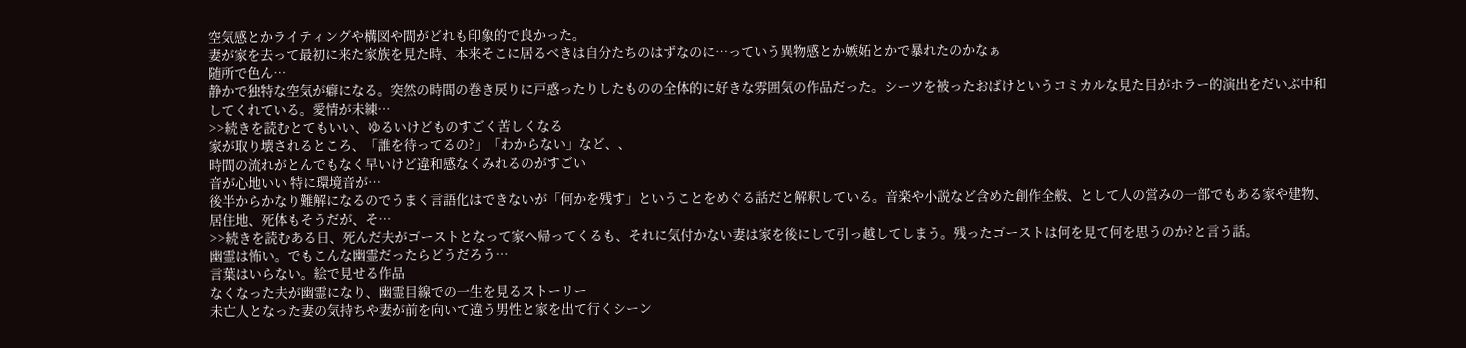空気感とかライティングや構図や間がどれも印象的で良かった。
妻が家を去って最初に来た家族を見た時、本来そこに居るべきは自分たちのはずなのに…っていう異物感とか嫉妬とかで暴れたのかなぁ
随所で色ん…
静かで独特な空気が癖になる。突然の時間の巻き戻りに戸惑ったりしたものの全体的に好きな雰囲気の作品だった。シーツを被ったおばけというコミカルな見た目がホラー的演出をだいぶ中和してくれている。愛情が未練…
>>続きを読むとてもいい、ゆるいけどものすごく苦しくなる
家が取り壊されるところ、「誰を待ってるの?」「わからない」など、、
時間の流れがとんでもなく早いけど違和感なくみれるのがすごい
音が心地いい 特に環境音が…
後半からかなり難解になるのでうまく言語化はできないが「何かを残す」ということをめぐる話だと解釈している。音楽や小説など含めた創作全般、として人の営みの一部でもある家や建物、居住地、死体もそうだが、そ…
>>続きを読むある日、死んだ夫がゴーストとなって家へ帰ってくるも、それに気付かない妻は家を後にして引っ越してしまう。残ったゴーストは何を見て何を思うのか?と言う話。
幽霊は怖い。でもこんな幽霊だったらどうだろう…
言葉はいらない。絵で見せる作品
なくなった夫が幽霊になり、幽霊目線での一生を見るストーリー
未亡人となった妻の気持ちや妻が前を向いて違う男性と家を出て行くシーン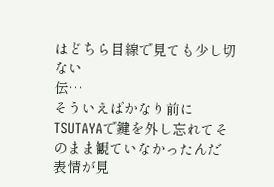はどちら目線で見ても少し切ない
伝…
そういえばかなり前にTSUTAYAで鍵を外し忘れてそのまま観ていなかったんだ
表情が見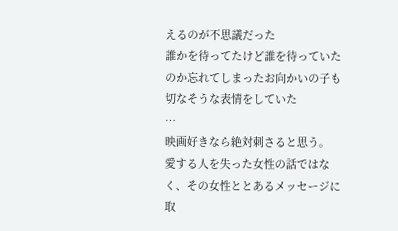えるのが不思議だった
誰かを待ってたけど誰を待っていたのか忘れてしまったお向かいの子も切なそうな表情をしていた
…
映画好きなら絶対刺さると思う。
愛する人を失った女性の話ではなく、その女性ととあるメッセージに取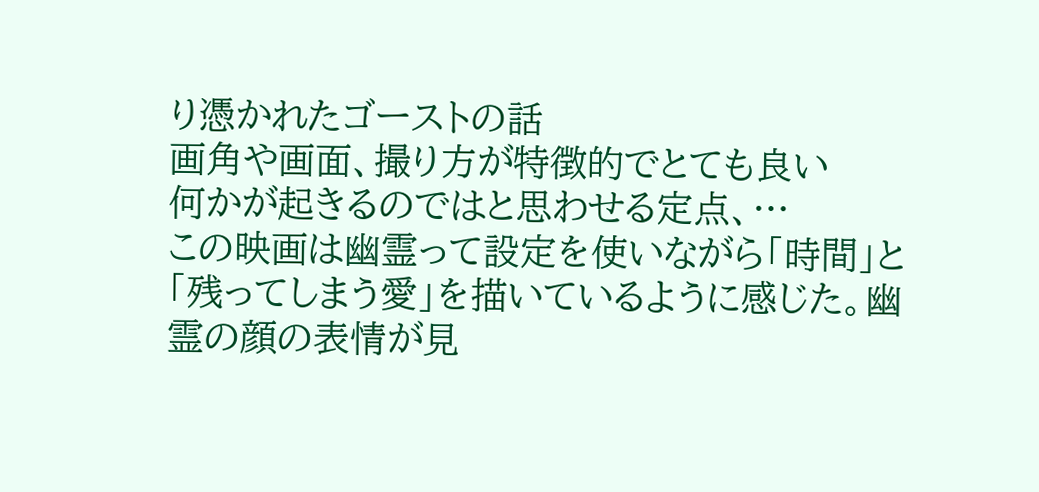り憑かれたゴーストの話
画角や画面、撮り方が特徴的でとても良い
何かが起きるのではと思わせる定点、…
この映画は幽霊って設定を使いながら「時間」と「残ってしまう愛」を描いているように感じた。幽霊の顔の表情が見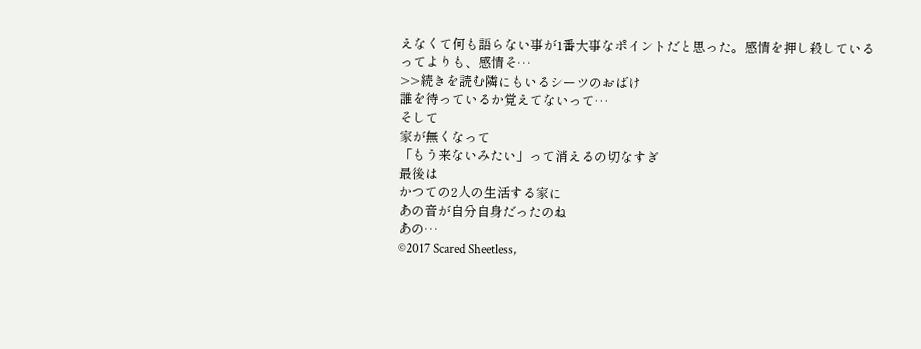えなくて何も語らない事が1番大事なポイントだと思った。感情を押し殺しているってよりも、感情そ…
>>続きを読む隣にもいるシーツのおばけ
誰を待っているか覚えてないって…
そして
家が無くなって
「もう来ないみたい」って消えるの切なすぎ
最後は
かつての2人の生活する家に
あの音が自分自身だったのね
あの…
©2017 Scared Sheetless,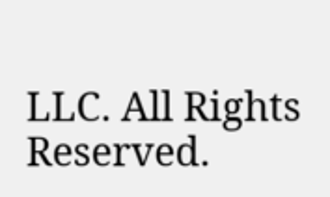LLC. All Rights Reserved.